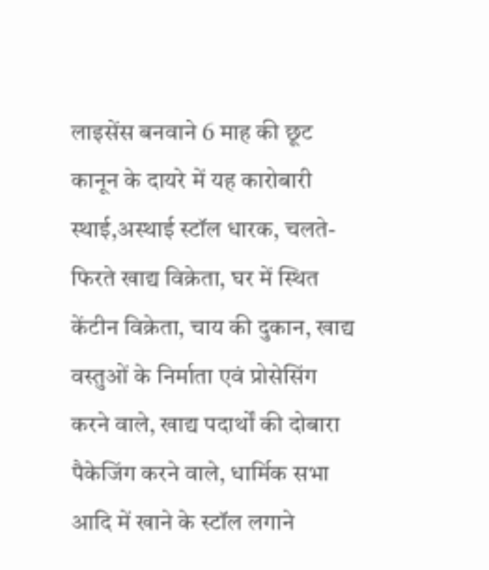लाइसेंस बनवाने 6 माह की छूट
कानून के दायरे में यह कारोबारी
स्थाई,अस्थाई स्टॉल धारक, चलते-फिरते खाद्य विक्रेता, घर में स्थित केंटीन विक्रेता, चाय की दुकान, खाद्य वस्तुओं के निर्माता एवं प्रोसेसिंग करने वाले, खाद्य पदार्थों की दोबारा पैकेजिंग करने वाले, धार्मिक सभा आदि में खाने के स्टॉल लगाने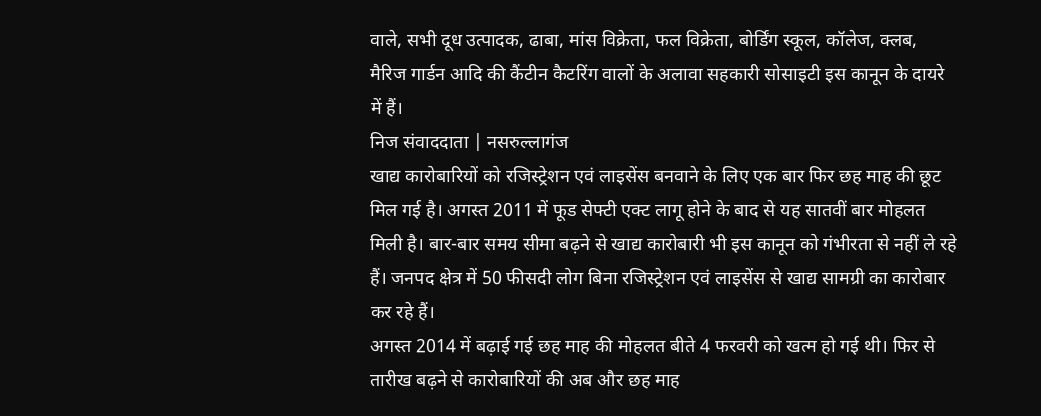वाले, सभी दूध उत्पादक, ढाबा, मांस विक्रेता, फल विक्रेता, बोर्डिंग स्कूल, कॉलेज, क्लब, मैरिज गार्डन आदि की कैंटीन कैटरिंग वालों के अलावा सहकारी सोसाइटी इस कानून के दायरे में हैं।
निज संवाददाता | नसरुल्लागंज
खाद्य कारोबारियों को रजिस्ट्रेशन एवं लाइसेंस बनवाने के लिए एक बार फिर छह माह की छूट मिल गई है। अगस्त 2011 में फूड सेफ्टी एक्ट लागू होने के बाद से यह सातवीं बार मोहलत मिली है। बार-बार समय सीमा बढ़ने से खाद्य कारोबारी भी इस कानून को गंभीरता से नहीं ले रहे हैं। जनपद क्षेत्र में 50 फीसदी लोग बिना रजिस्ट्रेशन एवं लाइसेंस से खाद्य सामग्री का कारोबार कर रहे हैं।
अगस्त 2014 में बढ़ाई गई छह माह की मोहलत बीते 4 फरवरी को खत्म हो गई थी। फिर से तारीख बढ़ने से कारोबारियों की अब और छह माह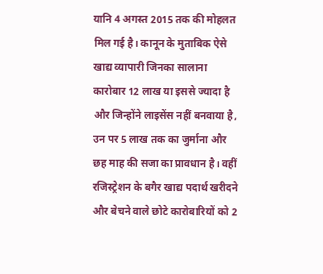यानि 4 अगस्त 2015 तक की मोहलत मिल गई है। कानून के मुताबिक ऐसे खाद्य व्यापारी जिनका सालाना कारोबार 12 लाख या इससे ज्यादा है और जिन्होंने लाइसेंस नहीं बनवाया है, उन पर 5 लाख तक का जुर्माना और छह माह की सजा का प्रावधान है। वहीं रजिस्ट्रेशन के बगैर खाद्य पदार्थ खरीदने और बेचने वाले छोटे कारोबारियों को 2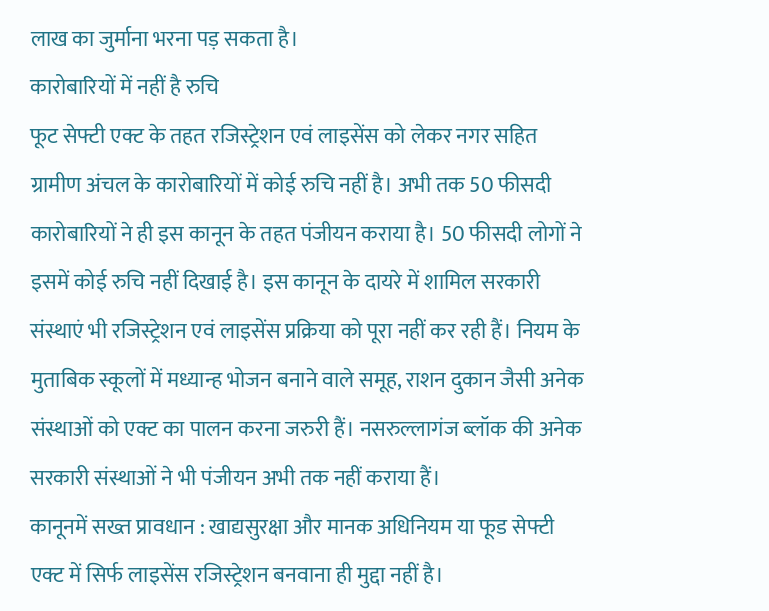लाख का जुर्माना भरना पड़ सकता है।
कारोबारियों में नहीं है रुचि
फूट सेफ्टी एक्ट के तहत रजिस्ट्रेशन एवं लाइसेंस को लेकर नगर सहित ग्रामीण अंचल के कारोबारियों में कोई रुचि नहीं है। अभी तक 50 फीसदी कारोबारियों ने ही इस कानून के तहत पंजीयन कराया है। 50 फीसदी लोगों ने इसमें कोई रुचि नहीं दिखाई है। इस कानून के दायरे में शामिल सरकारी संस्थाएं भी रजिस्ट्रेशन एवं लाइसेंस प्रक्रिया को पूरा नहीं कर रही हैं। नियम के मुताबिक स्कूलों में मध्यान्ह भोजन बनाने वाले समूह, राशन दुकान जैसी अनेक संस्थाओं को एक्ट का पालन करना जरुरी हैं। नसरुल्लागंज ब्लॉक की अनेक सरकारी संस्थाओं ने भी पंजीयन अभी तक नहीं कराया हैं।
कानूनमें सख्त प्रावधान : खाद्यसुरक्षा और मानक अधिनियम या फूड सेफ्टी एक्ट में सिर्फ लाइसेंस रजिस्ट्रेशन बनवाना ही मुद्दा नहीं है।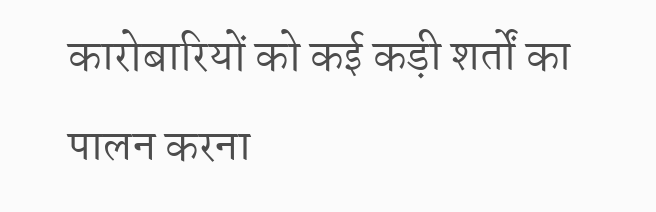कारोबारियों को कई कड़ी शर्तों का पालन करना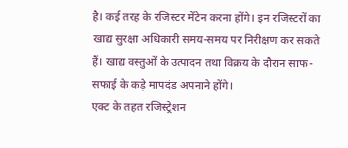है। कई तरह के रजिस्टर मेंटेन करना होंगे। इन रजिस्टरों का खाद्य सुरक्षा अधिकारी समय-समय पर निरीक्षण कर सकते हैं। खाद्य वस्तुओं के उत्पादन तथा विक्रय के दौरान साफ-सफाई के कड़े मापदंड अपनाने होंगे।
एक्ट के तहत रजिस्ट्रेशन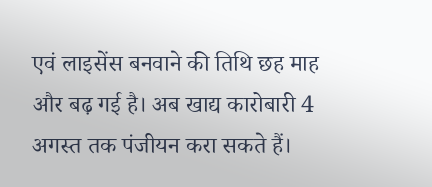एवं लाइसेंस बनवाने की तिथि छह माह और बढ़ गई है। अब खाद्य कारोबारी 4 अगस्त तक पंजीयन करा सकते हैं।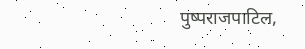पुष्पराजपाटिल,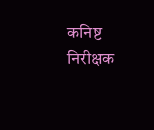कनिष्ट निरीक्षक